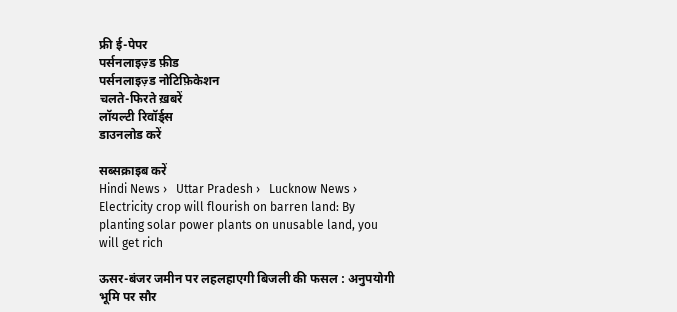फ्री ई-पेपर
पर्सनलाइज़्ड फ़ीड
पर्सनलाइज़्ड नोटिफ़िकेशन
चलते-फिरते ख़बरें
लॉयल्टी रिवॉर्ड्स
डाउनलोड करें

सब्सक्राइब करें
Hindi News ›   Uttar Pradesh ›   Lucknow News ›   Electricity crop will flourish on barren land: By planting solar power plants on unusable land, you will get rich

ऊसर-बंजर जमीन पर लहलहाएगी बिजली की फसल : अनुपयोगी भूमि पर सौर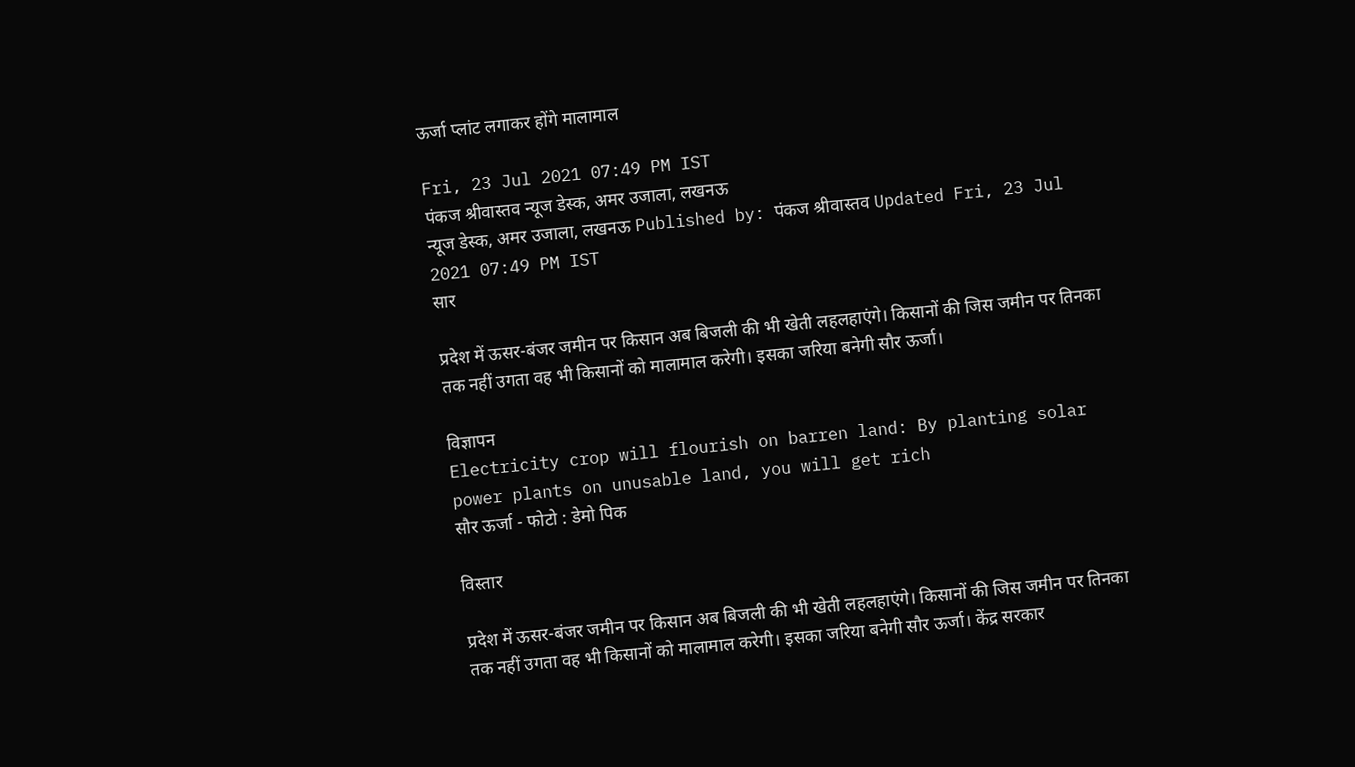ऊर्जा प्लांट लगाकर होंगे मालामाल

Fri, 23 Jul 2021 07:49 PM IST
पंकज श्रीवास्‍तव न्यूज डेस्क, अमर उजाला, लखनऊ
न्यूज डेस्क, अमर उजाला, लखनऊ Published by: पंकज श्रीवास्‍तव Updated Fri, 23 Jul 2021 07:49 PM IST
सार

प्रदेश में ऊसर-बंजर जमीन पर किसान अब बिजली की भी खेती लहलहाएंगे। किसानों की जिस जमीन पर तिनका तक नहीं उगता वह भी किसानों को मालामाल करेगी। इसका जरिया बनेगी सौर ऊर्जा।

विज्ञापन
Electricity crop will flourish on barren land: By planting solar power plants on unusable land, you will get rich
सौर ऊर्जा - फोटो : डेमो पिक

विस्तार

प्रदेश में ऊसर-बंजर जमीन पर किसान अब बिजली की भी खेती लहलहाएंगे। किसानों की जिस जमीन पर तिनका तक नहीं उगता वह भी किसानों को मालामाल करेगी। इसका जरिया बनेगी सौर ऊर्जा। केंद्र सरकार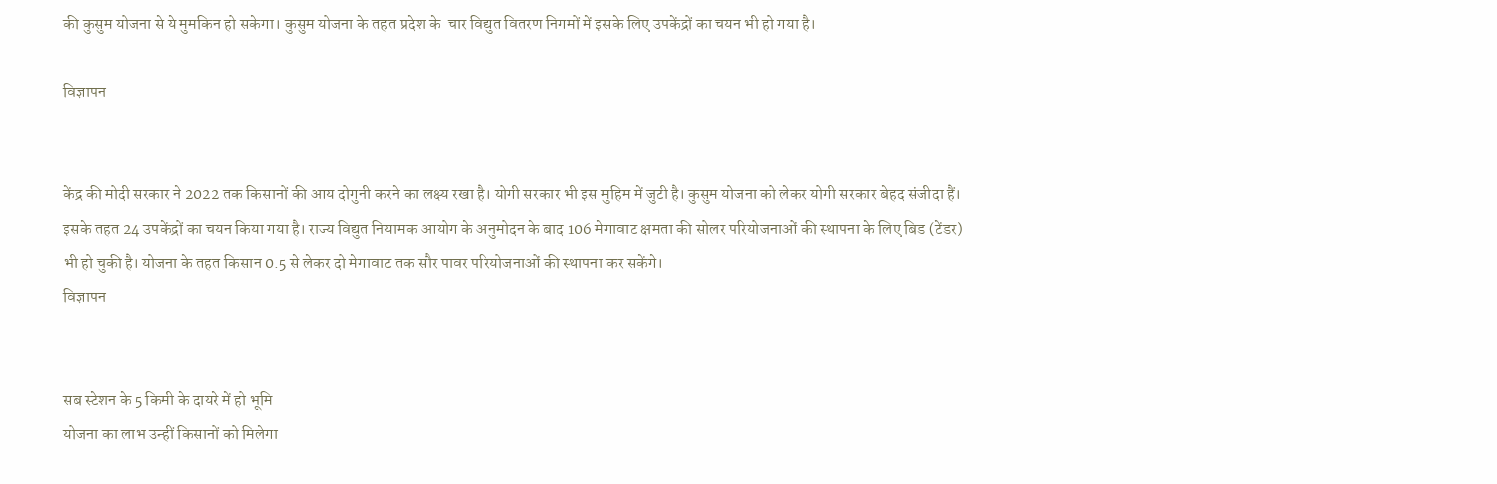की कुसुम योजना से ये मुमकिन हो सकेगा। कुसुम योजना के तहत प्रदेश के  चार विद्युत वितरण निगमों में इसके लिए उपकेंद्रों का चयन भी हो गया है।

विज्ञापन


केंद्र की मोदी सरकार ने 2022 तक किसानों की आय दोगुनी करने का लक्ष्य रखा है। योगी सरकार भी इस मुहिम में जुटी है। कुसुम योजना को लेकर योगी सरकार बेहद संजीदा हैं। इसके तहत 24 उपकेंद्रों का चयन किया गया है। राज्य विद्युत नियामक आयोग के अनुमोदन के बाद 106 मेगावाट क्षमता की सोलर परियोजनाओं की स्थापना के लिए बिड (टेंडर) भी हो चुकी है। योजना के तहत किसान 0.5 से लेकर दो मेगावाट तक सौर पावर परियोजनाओं की स्थापना कर सकेंगे।
विज्ञापन


सब स्टेशन के 5 किमी के दायरे में हो भूमि
योजना का लाभ उन्हीं किसानों को मिलेगा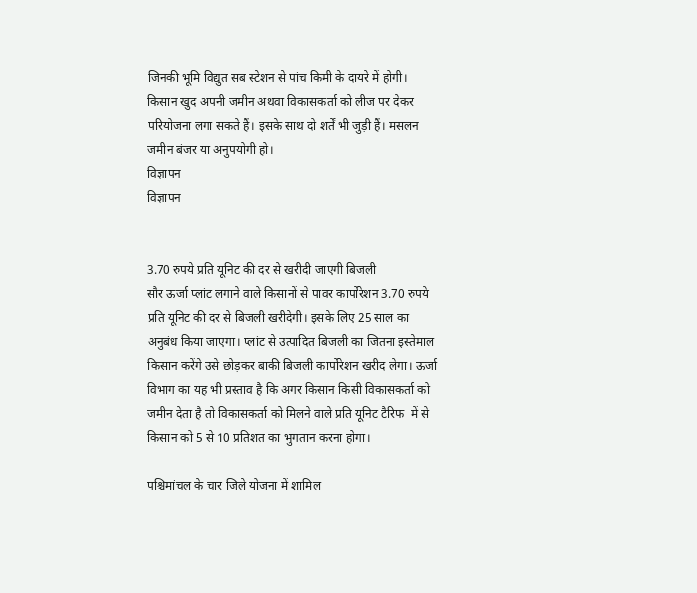जिनकी भूमि विद्युत सब स्टेशन से पांच किमी के दायरे में होगी। किसान खुद अपनी जमीन अथवा विकासकर्ता को लीज पर देकर परियोजना लगा सकते हैं। इसके साथ दो शर्तें भी जुड़ी हैं। मसलन जमीन बंजर या अनुपयोगी हो।
विज्ञापन
विज्ञापन


3.70 रुपये प्रति यूनिट की दर से खरीदी जाएगी बिजली
सौर ऊर्जा प्लांट लगाने वाले किसानों से पावर कार्पोरेशन 3.70 रुपये प्रति यूनिट की दर से बिजली खरीदेगी। इसके लिए 25 साल का अनुबंध किया जाएगा। प्लांट से उत्पादित बिजली का जितना इस्तेमाल किसान करेंगे उसे छोड़कर बाकी बिजली कार्पोरेशन खरीद लेगा। ऊर्जा विभाग का यह भी प्रस्ताव है कि अगर किसान किसी विकासकर्ता को जमीन देता है तो विकासकर्ता को मिलने वाले प्रति यूनिट टैरिफ  में से किसान को 5 से 10 प्रतिशत का भुगतान करना होगा।

पश्चिमांचल के चार जिले योजना में शामिल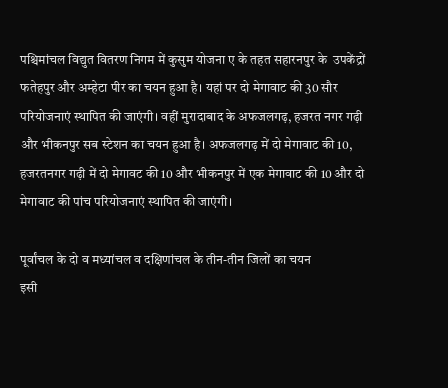पश्चिमांचल विद्युत वितरण निगम में कुसुम योजना ए के तहत सहारनपुर के  उपकेंद्रों फतेहपुर और अम्हेटा पीर का चयन हुआ है। यहां पर दो मेगावाट की 30 सौर परियोजनाएं स्थापित की जाएंगी। वहीं मुरादाबाद के अफजलगढ़, हजरत नगर गढ़ी और भीकनपुर सब स्टेशन का चयन हुआ है। अफजलगढ़ में दो मेगावाट की 10, हजरतनगर गढ़ी में दो मेगावट की 10 और भीकनपुर में एक मेगावाट की 10 और दो मेगावाट की पांच परियोजनाएं स्थापित की जाएंगी।

पूर्वांचल के दो व मध्यांचल व दक्षिणांचल के तीन-तीन जिलों का चयन
इसी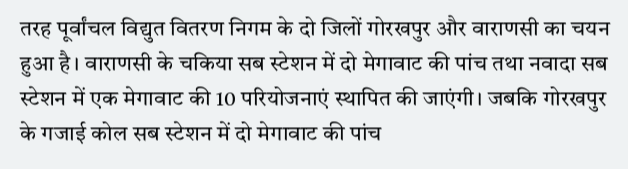तरह पूर्वांचल विद्युत वितरण निगम के दो जिलों गोरखपुर और वाराणसी का चयन हुआ है। वाराणसी के चकिया सब स्टेशन में दो मेगावाट की पांच तथा नवादा सब स्टेशन में एक मेगावाट की 10 परियोजनाएं स्थापित की जाएंगी। जबकि गोरखपुर के गजाई कोल सब स्टेशन में दो मेगावाट की पांच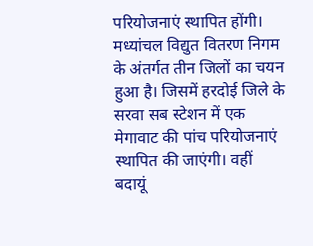परियोजनाएं स्थापित होंगी। मध्यांचल विद्युत वितरण निगम के अंतर्गत तीन जिलों का चयन हुआ है। जिसमें हरदोई जिले के सरवा सब स्टेशन में एक मेगावाट की पांच परियोजनाएं स्थापित की जाएंगी। वहीं बदायूं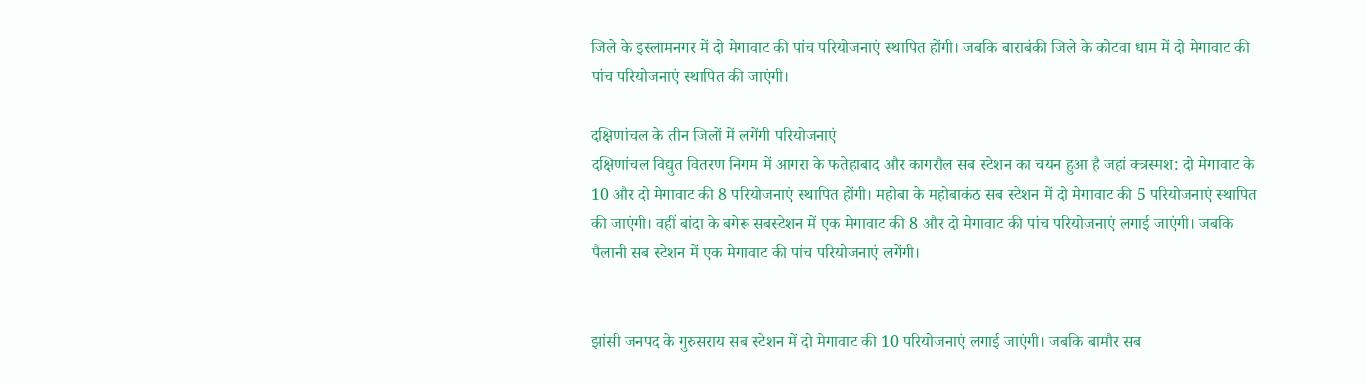जिले के इस्लामनगर में दो मेगावाट की पांच परियोजनाएं स्थापित होंगी। जबकि बाराबंकी जिले के कोटवा धाम में दो मेगावाट की पांच परियोजनाएं स्थापित की जाएंगी।

दक्षिणांचल के तीन जिलों में लगेंगी परियोजनाएं
दक्षिणांचल विद्युत वितरण निगम में आगरा के फतेहाबाद और कागरौल सब स्टेशन का चयन हुआ है जहां क्त्रस्मश: दो मेगावाट के 10 और दो मेगावाट की 8 परियोजनाएं स्थापित होंगी। महोबा के महोबाकंठ सब स्टेशन में दो मेगावाट की 5 परियोजनाएं स्थापित की जाएंगी। वहीं बांदा के बगेरू सबस्टेशन में एक मेगावाट की 8 और दो मेगावाट की पांच परियोजनाएं लगाई जाएंगी। जबकि पैलानी सब स्टेशन में एक मेगावाट की पांच परियोजनाएं लगेंगी।


झांसी जनपद के गुरुसराय सब स्टेशन में दो मेगावाट की 10 परियोजनाएं लगाई जाएंगी। जबकि बामौर सब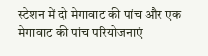स्टेशन में दो मेगावाट की पांच और एक मेगावाट की पांच परियोजनाएं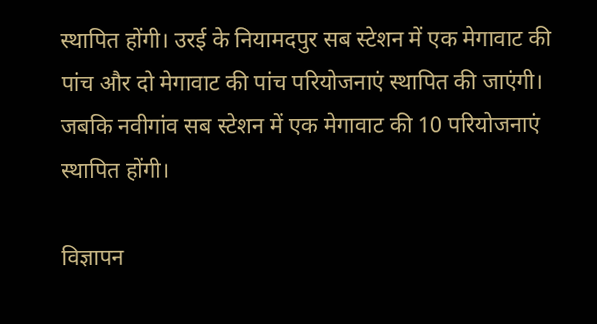स्थापित होंगी। उरई के नियामदपुर सब स्टेशन में एक मेगावाट की पांच और दो मेगावाट की पांच परियोजनाएं स्थापित की जाएंगी। जबकि नवीगांव सब स्टेशन में एक मेगावाट की 10 परियोजनाएं स्थापित होंगी।

विज्ञापन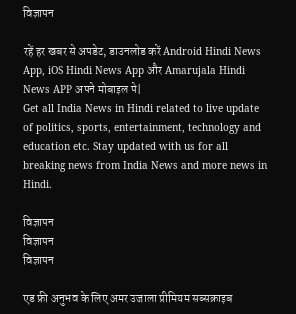विज्ञापन

रहें हर खबर से अपडेट, डाउनलोड करें Android Hindi News App, iOS Hindi News App और Amarujala Hindi News APP अपने मोबाइल पे|
Get all India News in Hindi related to live update of politics, sports, entertainment, technology and education etc. Stay updated with us for all breaking news from India News and more news in Hindi.

विज्ञापन
विज्ञापन
विज्ञापन

एड फ्री अनुभव के लिए अमर उजाला प्रीमियम सब्सक्राइब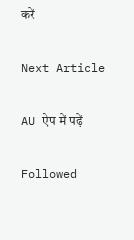करें

Next Article

AU ऐप में पढ़ें

Followed